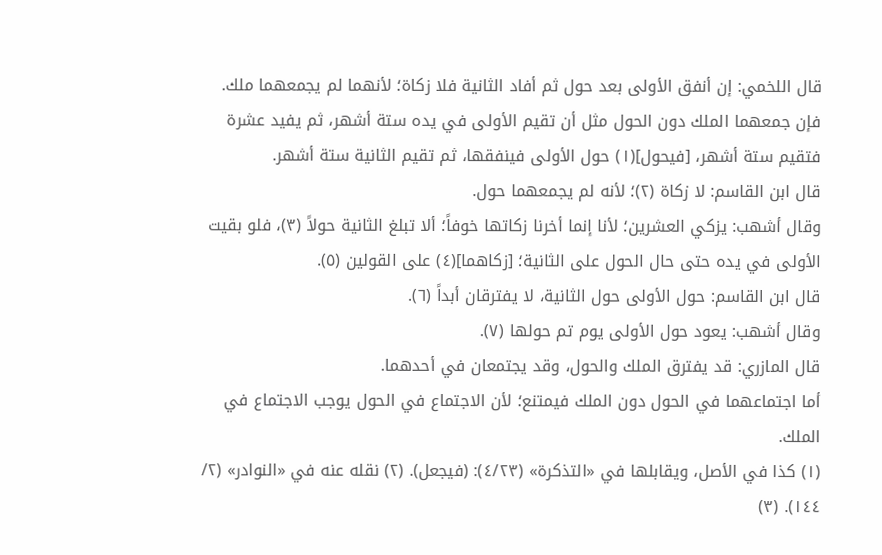قال اللخمي: إن أنفق الأولى بعد حول ثم أفاد الثانية فلا زكاة؛ لأنهما لم يجمعهما ملك.
فإن جمعهما الملك دون الحول مثل أن تقيم الأولى في يده ستة أشهر، ثم يفيد عشرة فتقيم ستة أشهر، [فيحول](١) حول الأولى فينفقها، ثم تقيم الثانية ستة أشهر.
قال ابن القاسم: لا زكاة (٢)؛ لأنه لم يجمعهما حول.
وقال أشهب: يزكي العشرين؛ لأنا إنما أخرنا زكاتها خوفاً؛ ألا تبلغ الثانية حولاً (٣)، فلو بقيت الأولى في يده حتى حال الحول على الثانية؛ [زكاهما](٤) على القولين (٥).
قال ابن القاسم: حول الأولى حول الثانية، لا يفترقان أبداً (٦).
وقال أشهب: يعود حول الأولى يوم تم حولها (٧).
قال المازري: قد يفترق الملك والحول، وقد يجتمعان في أحدهما.
أما اجتماعهما في الحول دون الملك فيمتنع؛ لأن الاجتماع في الحول يوجب الاجتماع في الملك.
(١) كذا في الأصل، ويقابلها في «التذكرة» (٤/٢٣): (فيجعل). (٢) نقله عنه في «النوادر» (٢/ ١٤٤). (٣)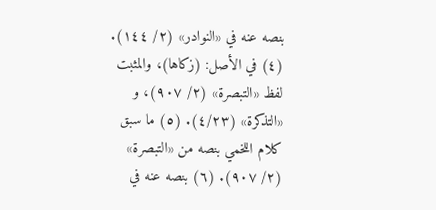بنصه عنه في «النوادر» (٢/ ١٤٤). (٤) في الأصل: (زكاها)، والمثبت لفظ «التبصرة» (٢/ ٩٠٧)، و «التذكرة» (٤/٢٣). (٥) ما سبق كلام اللخمي بنصه من «التبصرة» (٢/ ٩٠٧). (٦) بنصه عنه في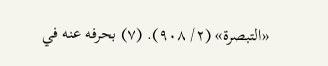«التبصرة» (٢/ ٩٠٨). (٧) بحرفه عنه في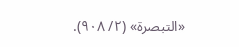«التبصرة» (٢/ ٩٠٨).